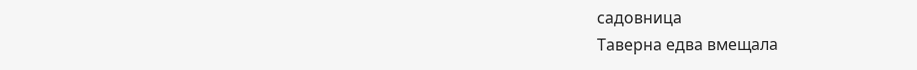садовница
Таверна едва вмещала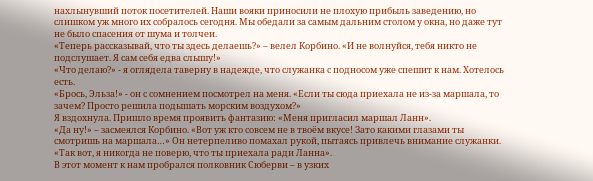нахлынувший поток посетителей. Наши вояки приносили не плохую прибыль заведению, но слишком уж много их собралось сегодня. Мы обедали за самым дальним столом у окна, но даже тут не было спасения от шума и толчеи.
«Теперь рассказывай, что ты здесь делаешь?» – велел Корбино. «И не волнуйся, тебя никто не подслушает. Я сам себя едва слышу!»
«Что делаю?» - я оглядела таверну в надежде, что служанка с подносом уже спешит к нам. Хотелось есть.
«Брось, Эльза!» - он с сомнением посмотрел на меня. «Если ты сюда приехала не из-за маршала, то зачем? Просто решила подышать морским воздухом?»
Я вздохнула. Пришло время проявить фантазию: «Меня пригласил маршал Ланн».
«Да ну!» – засмеялся Корбино. «Вот уж кто совсем не в твоём вкусе! Зато какими глазами ты смотришь на маршала…» Он нетерпеливо помахал рукой, пытаясь привлечь внимание служанки. «Так вот, я никогда не поверю, что ты приехала ради Ланна».
В этот момент к нам пробрался полковник Сюберви – в узких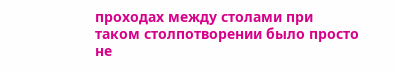проходах между столами при таком столпотворении было просто не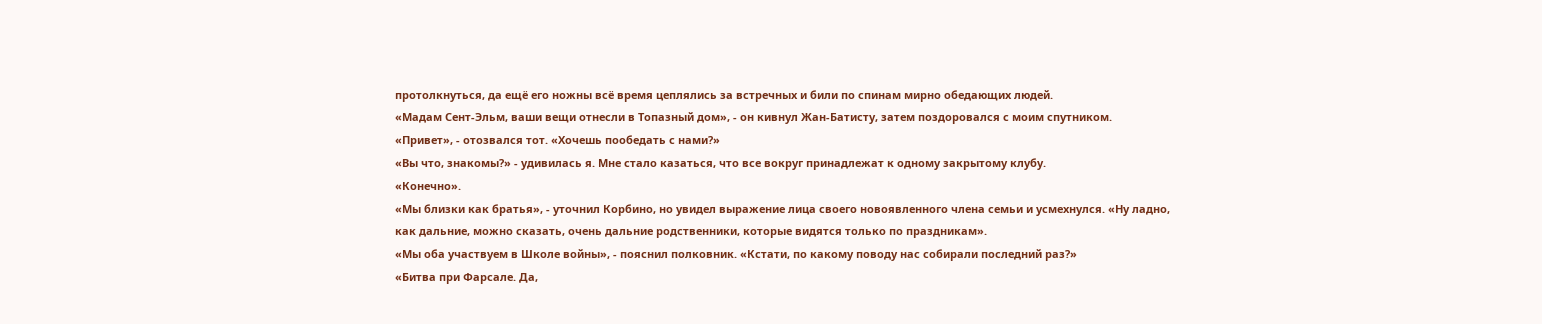протолкнуться, да ещё его ножны всё время цеплялись за встречных и били по спинам мирно обедающих людей.
«Мадам Сент-Эльм, ваши вещи отнесли в Топазный дом», - он кивнул Жан-Батисту, затем поздоровался с моим спутником.
«Привет», - отозвался тот. «Хочешь пообедать с нами?»
«Вы что, знакомы?» - удивилась я. Мне стало казаться, что все вокруг принадлежат к одному закрытому клубу.
«Конечно».
«Мы близки как братья», - уточнил Корбино, но увидел выражение лица своего новоявленного члена семьи и усмехнулся. «Ну ладно, как дальние, можно сказать, очень дальние родственники, которые видятся только по праздникам».
«Мы оба участвуем в Школе войны», - пояснил полковник. «Кстати, по какому поводу нас собирали последний раз?»
«Битва при Фарсале. Да,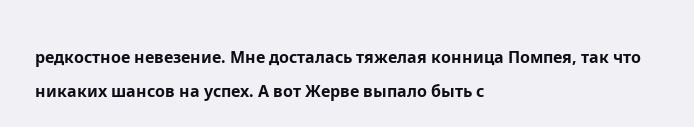редкостное невезение. Мне досталась тяжелая конница Помпея, так что никаких шансов на успех. А вот Жерве выпало быть с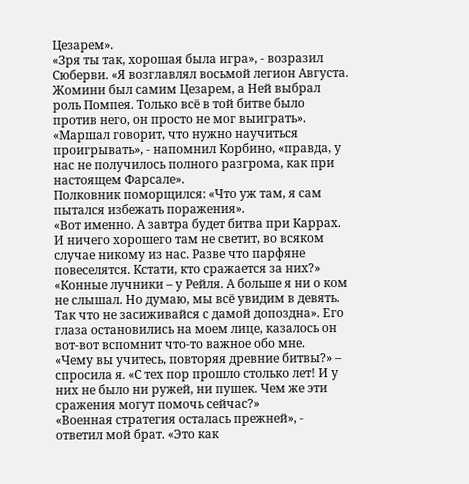Цезарем».
«Зря ты так, хорошая была игра», - возразил Сюберви. «Я возглавлял восьмой легион Августа. Жомини был самим Цезарем, а Ней выбрал роль Помпея. Только всё в той битве было против него, он просто не мог выиграть».
«Маршал говорит, что нужно научиться проигрывать», - напомнил Корбино, «правда, у нас не получилось полного разгрома, как при настоящем Фарсале».
Полковник поморщился: «Что уж там, я сам пытался избежать поражения».
«Вот именно. А завтра будет битва при Каррах. И ничего хорошего там не светит, во всяком случае никому из нас. Разве что парфяне повеселятся. Кстати, кто сражается за них?»
«Конные лучники – у Рейля. А больше я ни о ком не слышал. Но думаю, мы всё увидим в девять. Так что не засиживайся с дамой допоздна». Его глаза остановились на моем лице, казалось он вот-вот вспомнит что-то важное обо мне.
«Чему вы учитесь, повторяя древние битвы?» – спросила я. «С тех пор прошло столько лет! И у них не было ни ружей, ни пушек. Чем же эти сражения могут помочь сейчас?»
«Военная стратегия осталась прежней», - ответил мой брат. «Это как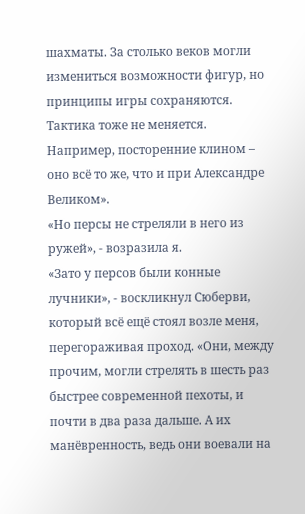шахматы. За столько веков могли измениться возможности фигур, но принципы игры сохраняются. Тактика тоже не меняется. Например, посторенние клином – оно всё то же, что и при Александре Великом».
«Но персы не стреляли в него из ружей», - возразила я.
«Зато у персов были конные лучники», - воскликнул Сюберви, который всё ещё стоял возле меня, перегораживая проход. «Они, между прочим, могли стрелять в шесть раз быстрее современной пехоты, и почти в два раза дальше. А их манёвренность, ведь они воевали на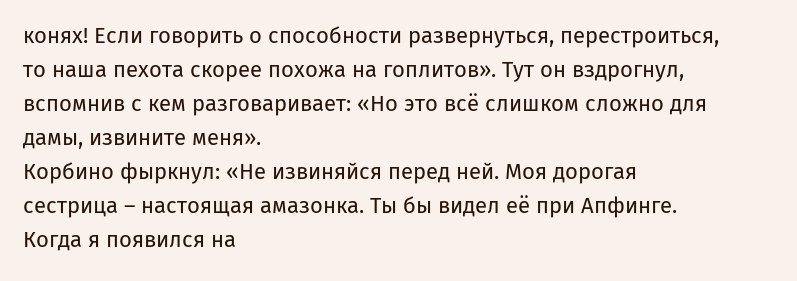конях! Если говорить о способности развернуться, перестроиться, то наша пехота скорее похожа на гоплитов». Тут он вздрогнул, вспомнив с кем разговаривает: «Но это всё слишком сложно для дамы, извините меня».
Корбино фыркнул: «Не извиняйся перед ней. Моя дорогая сестрица – настоящая амазонка. Ты бы видел её при Апфинге. Когда я появился на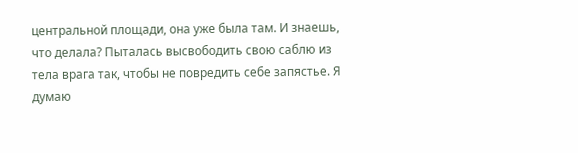центральной площади, она уже была там. И знаешь, что делала? Пыталась высвободить свою саблю из тела врага так, чтобы не повредить себе запястье. Я думаю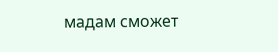мадам сможет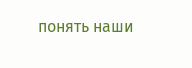понять наши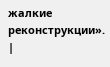жалкие реконструкции».
|